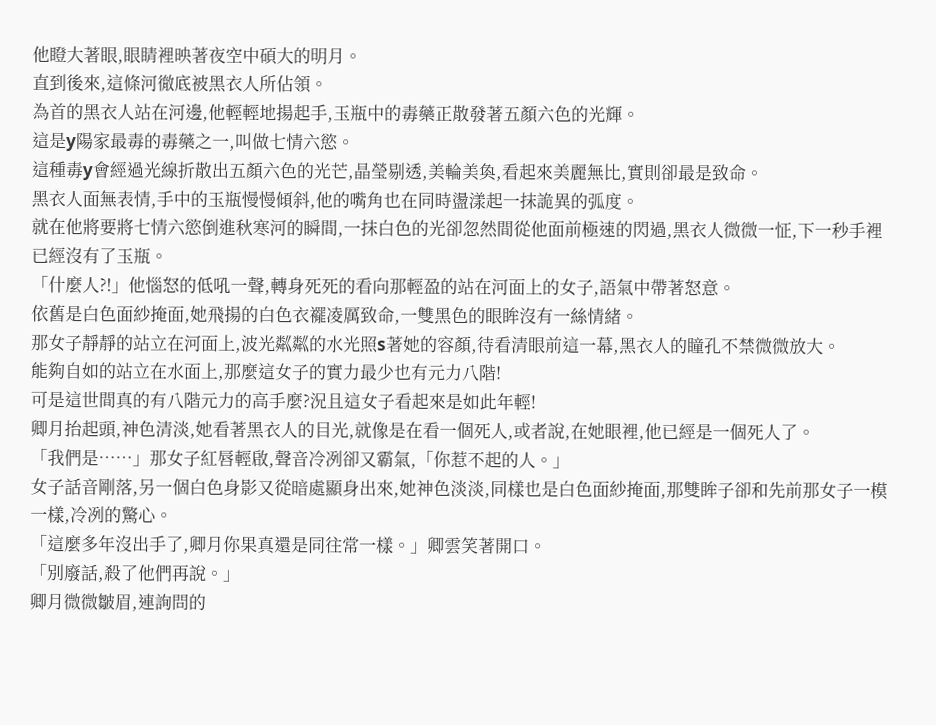他瞪大著眼,眼睛裡映著夜空中碩大的明月。
直到後來,這條河徹底被黑衣人所佔領。
為首的黑衣人站在河邊,他輕輕地揚起手,玉瓶中的毒藥正散發著五顏六色的光輝。
這是y陽家最毒的毒藥之一,叫做七情六慾。
這種毒y會經過光線折散出五顏六色的光芒,晶瑩剔透,美輪美奐,看起來美麗無比,實則卻最是致命。
黑衣人面無表情,手中的玉瓶慢慢傾斜,他的嘴角也在同時盪漾起一抹詭異的弧度。
就在他將要將七情六慾倒進秋寒河的瞬間,一抹白色的光卻忽然間從他面前極速的閃過,黑衣人微微一怔,下一秒手裡已經沒有了玉瓶。
「什麼人?!」他惱怒的低吼一聲,轉身死死的看向那輕盈的站在河面上的女子,語氣中帶著怒意。
依舊是白色面紗掩面,她飛揚的白色衣襬凌厲致命,一雙黑色的眼眸沒有一絲情緒。
那女子靜靜的站立在河面上,波光粼粼的水光照s著她的容顏,待看清眼前這一幕,黑衣人的瞳孔不禁微微放大。
能夠自如的站立在水面上,那麼這女子的實力最少也有元力八階!
可是這世間真的有八階元力的高手麼?況且這女子看起來是如此年輕!
卿月抬起頭,神色清淡,她看著黑衣人的目光,就像是在看一個死人,或者說,在她眼裡,他已經是一個死人了。
「我們是……」那女子紅唇輕啟,聲音冷冽卻又霸氣,「你惹不起的人。」
女子話音剛落,另一個白色身影又從暗處顯身出來,她神色淡淡,同樣也是白色面紗掩面,那雙眸子卻和先前那女子一模一樣,冷冽的驚心。
「這麼多年沒出手了,卿月你果真還是同往常一樣。」卿雲笑著開口。
「別廢話,殺了他們再說。」
卿月微微皺眉,連詢問的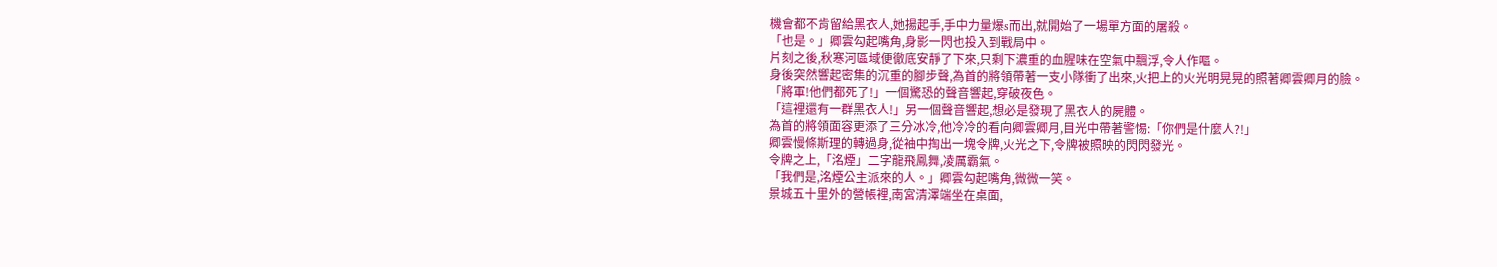機會都不肯留給黑衣人,她揚起手,手中力量爆s而出,就開始了一場單方面的屠殺。
「也是。」卿雲勾起嘴角,身影一閃也投入到戰局中。
片刻之後,秋寒河區域便徹底安靜了下來,只剩下濃重的血腥味在空氣中飄浮,令人作嘔。
身後突然響起密集的沉重的腳步聲,為首的將領帶著一支小隊衝了出來,火把上的火光明晃晃的照著卿雲卿月的臉。
「將軍!他們都死了!」一個驚恐的聲音響起,穿破夜色。
「這裡還有一群黑衣人!」另一個聲音響起,想必是發現了黑衣人的屍體。
為首的將領面容更添了三分冰冷,他冷冷的看向卿雲卿月,目光中帶著警惕:「你們是什麼人?!」
卿雲慢條斯理的轉過身,從袖中掏出一塊令牌,火光之下,令牌被照映的閃閃發光。
令牌之上,「洺煙」二字龍飛鳳舞,凌厲霸氣。
「我們是,洺煙公主派來的人。」卿雲勾起嘴角,微微一笑。
景城五十里外的營帳裡,南宮清澤端坐在桌面,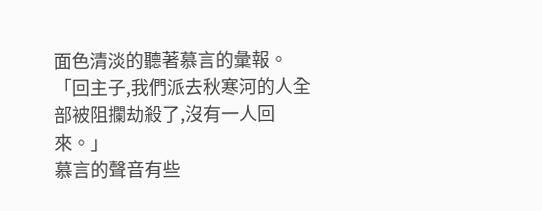面色清淡的聽著慕言的彙報。
「回主子,我們派去秋寒河的人全部被阻攔劫殺了,沒有一人回來。」
慕言的聲音有些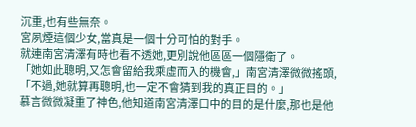沉重,也有些無奈。
宮夙煙這個少女,當真是一個十分可怕的對手。
就連南宮清澤有時也看不透她,更別說他區區一個隱衛了。
「她如此聰明,又怎會留給我乘虛而入的機會,」南宮清澤微微搖頭,「不過,她就算再聰明,也一定不會猜到我的真正目的。」
慕言微微凝重了神色,他知道南宮清澤口中的目的是什麼,那也是他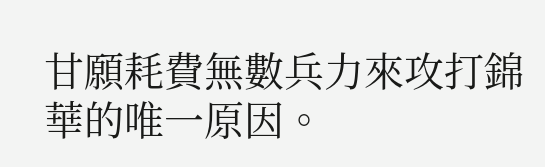甘願耗費無數兵力來攻打錦華的唯一原因。